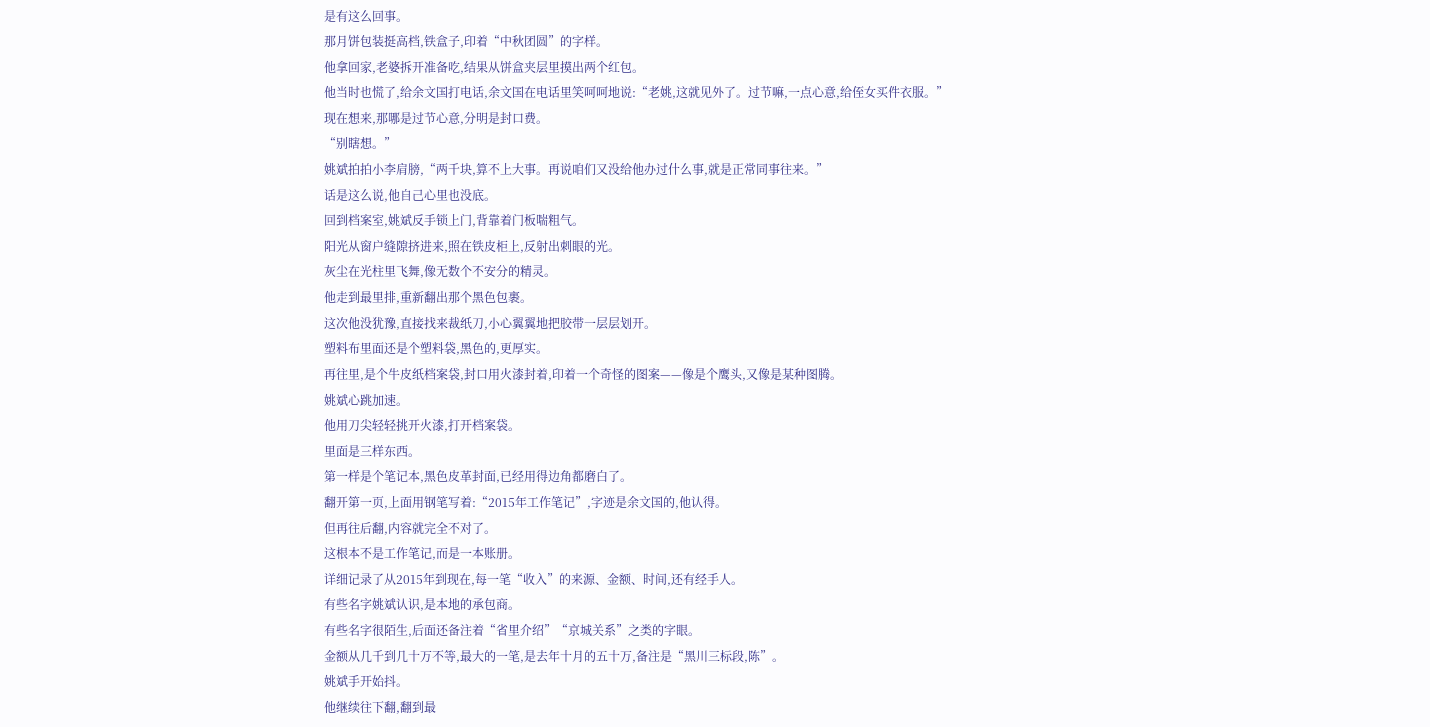是有这么回事。
那月饼包装挺高档,铁盒子,印着“中秋团圆”的字样。
他拿回家,老婆拆开准备吃,结果从饼盒夹层里摸出两个红包。
他当时也慌了,给余文国打电话,余文国在电话里笑呵呵地说:“老姚,这就见外了。过节嘛,一点心意,给侄女买件衣服。”
现在想来,那哪是过节心意,分明是封口费。
“别瞎想。”
姚斌拍拍小李肩膀,“两千块,算不上大事。再说咱们又没给他办过什么事,就是正常同事往来。”
话是这么说,他自己心里也没底。
回到档案室,姚斌反手锁上门,背靠着门板喘粗气。
阳光从窗户缝隙挤进来,照在铁皮柜上,反射出刺眼的光。
灰尘在光柱里飞舞,像无数个不安分的精灵。
他走到最里排,重新翻出那个黑色包裹。
这次他没犹豫,直接找来裁纸刀,小心翼翼地把胶带一层层划开。
塑料布里面还是个塑料袋,黑色的,更厚实。
再往里,是个牛皮纸档案袋,封口用火漆封着,印着一个奇怪的图案——像是个鹰头,又像是某种图腾。
姚斌心跳加速。
他用刀尖轻轻挑开火漆,打开档案袋。
里面是三样东西。
第一样是个笔记本,黑色皮革封面,已经用得边角都磨白了。
翻开第一页,上面用钢笔写着:“2015年工作笔记”,字迹是余文国的,他认得。
但再往后翻,内容就完全不对了。
这根本不是工作笔记,而是一本账册。
详细记录了从2015年到现在,每一笔“收入”的来源、金额、时间,还有经手人。
有些名字姚斌认识,是本地的承包商。
有些名字很陌生,后面还备注着“省里介绍”“京城关系”之类的字眼。
金额从几千到几十万不等,最大的一笔,是去年十月的五十万,备注是“黑川三标段,陈”。
姚斌手开始抖。
他继续往下翻,翻到最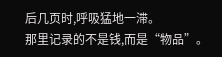后几页时,呼吸猛地一滞。
那里记录的不是钱,而是“物品”。